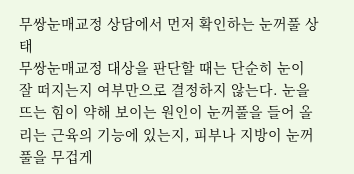무쌍눈매교정 상담에서 먼저 확인하는 눈꺼풀 상태
무쌍눈매교정 대상을 판단할 때는 단순히 눈이 잘 떠지는지 여부만으로 결정하지 않는다. 눈을 뜨는 힘이 약해 보이는 원인이 눈꺼풀을 들어 올리는 근육의 기능에 있는지, 피부나 지방이 눈꺼풀을 무겁게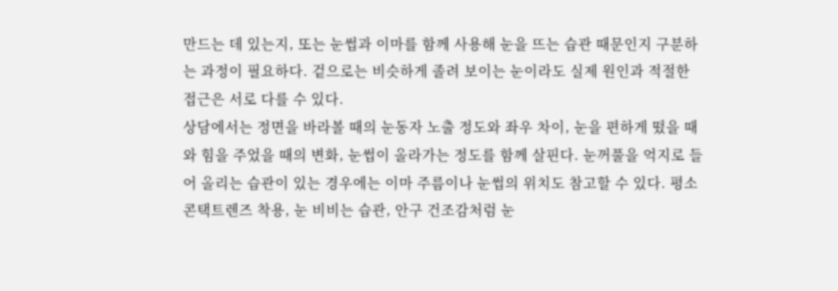만드는 데 있는지, 또는 눈썹과 이마를 함께 사용해 눈을 뜨는 습관 때문인지 구분하는 과정이 필요하다. 겉으로는 비슷하게 졸려 보이는 눈이라도 실제 원인과 적절한 접근은 서로 다를 수 있다.
상담에서는 정면을 바라볼 때의 눈동자 노출 정도와 좌우 차이, 눈을 편하게 떴을 때와 힘을 주었을 때의 변화, 눈썹이 올라가는 정도를 함께 살핀다. 눈꺼풀을 억지로 들어 올리는 습관이 있는 경우에는 이마 주름이나 눈썹의 위치도 참고할 수 있다. 평소 콘택트렌즈 착용, 눈 비비는 습관, 안구 건조감처럼 눈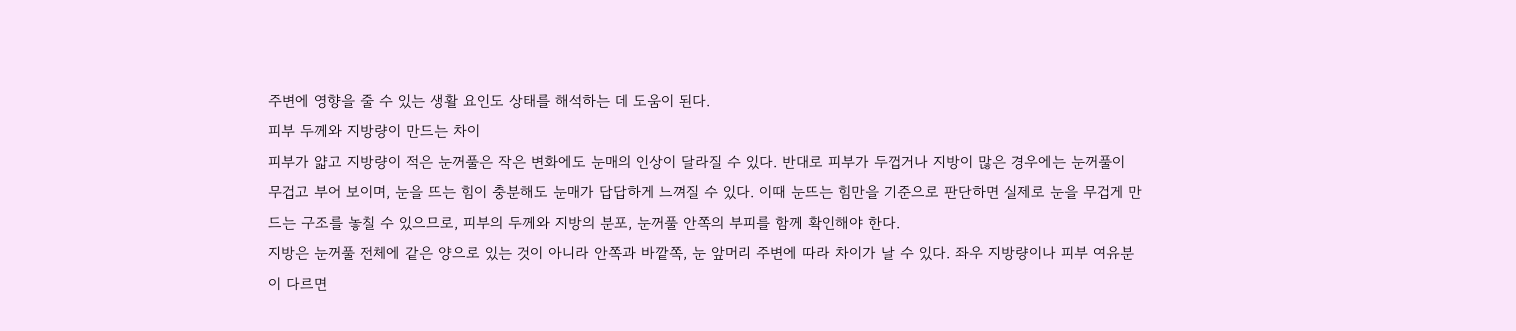주변에 영향을 줄 수 있는 생활 요인도 상태를 해석하는 데 도움이 된다.
피부 두께와 지방량이 만드는 차이
피부가 얇고 지방량이 적은 눈꺼풀은 작은 변화에도 눈매의 인상이 달라질 수 있다. 반대로 피부가 두껍거나 지방이 많은 경우에는 눈꺼풀이 무겁고 부어 보이며, 눈을 뜨는 힘이 충분해도 눈매가 답답하게 느껴질 수 있다. 이때 눈뜨는 힘만을 기준으로 판단하면 실제로 눈을 무겁게 만드는 구조를 놓칠 수 있으므로, 피부의 두께와 지방의 분포, 눈꺼풀 안쪽의 부피를 함께 확인해야 한다.
지방은 눈꺼풀 전체에 같은 양으로 있는 것이 아니라 안쪽과 바깥쪽, 눈 앞머리 주변에 따라 차이가 날 수 있다. 좌우 지방량이나 피부 여유분이 다르면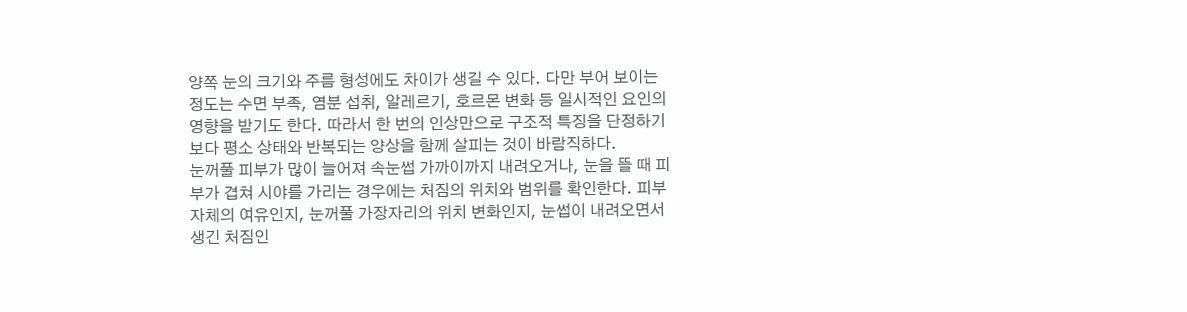양쪽 눈의 크기와 주름 형성에도 차이가 생길 수 있다. 다만 부어 보이는 정도는 수면 부족, 염분 섭취, 알레르기, 호르몬 변화 등 일시적인 요인의 영향을 받기도 한다. 따라서 한 번의 인상만으로 구조적 특징을 단정하기보다 평소 상태와 반복되는 양상을 함께 살피는 것이 바람직하다.
눈꺼풀 피부가 많이 늘어져 속눈썹 가까이까지 내려오거나, 눈을 뜰 때 피부가 겹쳐 시야를 가리는 경우에는 처짐의 위치와 범위를 확인한다. 피부 자체의 여유인지, 눈꺼풀 가장자리의 위치 변화인지, 눈썹이 내려오면서 생긴 처짐인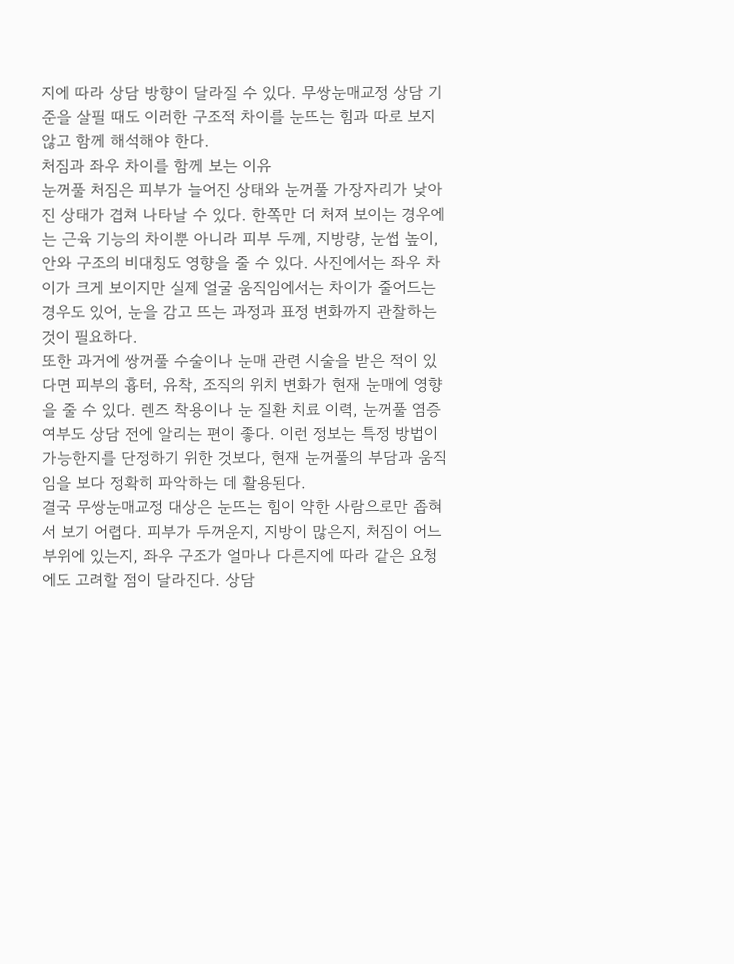지에 따라 상담 방향이 달라질 수 있다. 무쌍눈매교정 상담 기준을 살필 때도 이러한 구조적 차이를 눈뜨는 힘과 따로 보지 않고 함께 해석해야 한다.
처짐과 좌우 차이를 함께 보는 이유
눈꺼풀 처짐은 피부가 늘어진 상태와 눈꺼풀 가장자리가 낮아진 상태가 겹쳐 나타날 수 있다. 한쪽만 더 처져 보이는 경우에는 근육 기능의 차이뿐 아니라 피부 두께, 지방량, 눈썹 높이, 안와 구조의 비대칭도 영향을 줄 수 있다. 사진에서는 좌우 차이가 크게 보이지만 실제 얼굴 움직임에서는 차이가 줄어드는 경우도 있어, 눈을 감고 뜨는 과정과 표정 변화까지 관찰하는 것이 필요하다.
또한 과거에 쌍꺼풀 수술이나 눈매 관련 시술을 받은 적이 있다면 피부의 흉터, 유착, 조직의 위치 변화가 현재 눈매에 영향을 줄 수 있다. 렌즈 착용이나 눈 질환 치료 이력, 눈꺼풀 염증 여부도 상담 전에 알리는 편이 좋다. 이런 정보는 특정 방법이 가능한지를 단정하기 위한 것보다, 현재 눈꺼풀의 부담과 움직임을 보다 정확히 파악하는 데 활용된다.
결국 무쌍눈매교정 대상은 눈뜨는 힘이 약한 사람으로만 좁혀서 보기 어렵다. 피부가 두꺼운지, 지방이 많은지, 처짐이 어느 부위에 있는지, 좌우 구조가 얼마나 다른지에 따라 같은 요청에도 고려할 점이 달라진다. 상담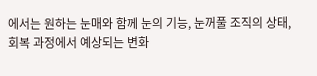에서는 원하는 눈매와 함께 눈의 기능, 눈꺼풀 조직의 상태, 회복 과정에서 예상되는 변화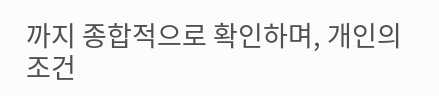까지 종합적으로 확인하며, 개인의 조건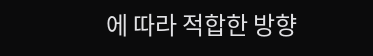에 따라 적합한 방향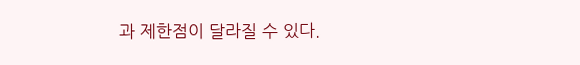과 제한점이 달라질 수 있다.